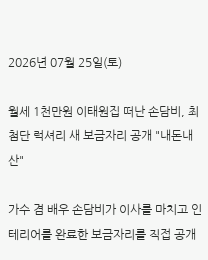2026년 07월 25일(토)

월세 1천만원 이태원집 떠난 손담비, 최첨단 럭셔리 새 보금자리 공개 "내돈내산"

가수 겸 배우 손담비가 이사를 마치고 인테리어를 완료한 보금자리를 직접 공개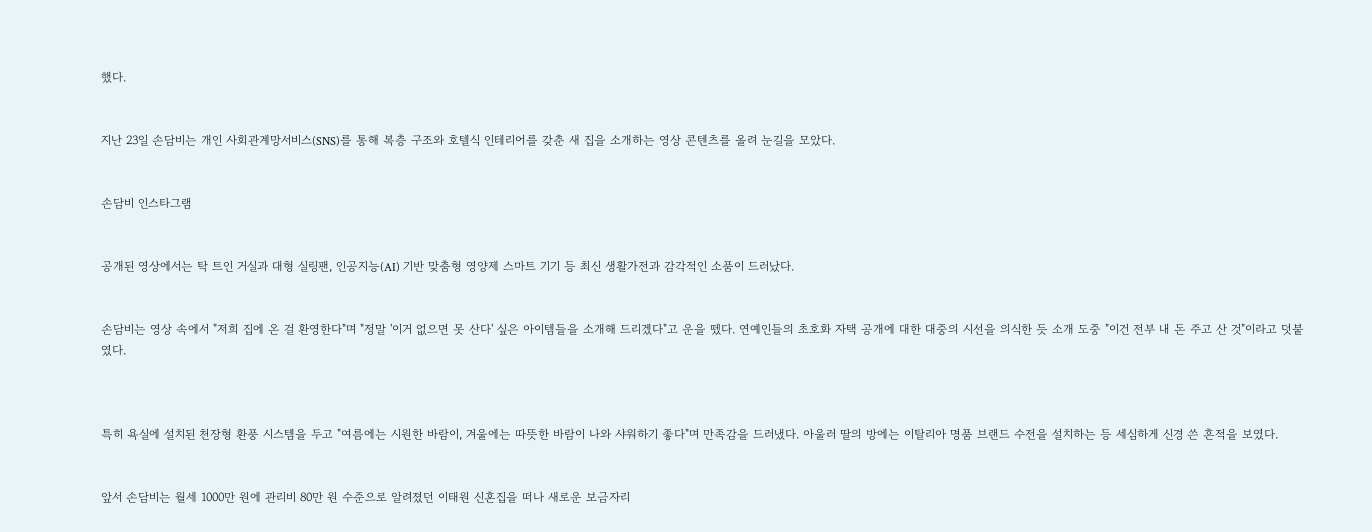했다.


지난 23일 손담비는 개인 사회관계망서비스(SNS)를 통해 복층 구조와 호텔식 인테리어를 갖춘 새 집을 소개하는 영상 콘텐츠를 올려 눈길을 모았다.


손담비 인스타그램


공개된 영상에서는 탁 트인 거실과 대형 실링팬, 인공지능(AI) 기반 맞춤형 영양제 스마트 기기 등 최신 생활가전과 감각적인 소품이 드러났다.


손담비는 영상 속에서 "저희 집에 온 걸 환영한다"며 "정말 '이거 없으면 못 산다' 싶은 아이템들을 소개해 드리겠다"고 운을 뗐다. 연예인들의 초호화 자택 공개에 대한 대중의 시선을 의식한 듯 소개 도중 "이건 전부 내 돈 주고 산 것"이라고 덧붙였다.



특히 욕실에 설치된 천장형 환풍 시스템을 두고 "여름에는 시원한 바람이, 겨울에는 따뜻한 바람이 나와 샤워하기 좋다"며 만족감을 드러냈다. 아울러 딸의 방에는 이탈리아 명품 브랜드 수전을 설치하는 등 세심하게 신경 쓴 흔적을 보였다.


앞서 손담비는 월세 1000만 원에 관리비 80만 원 수준으로 알려졌던 이태원 신혼집을 떠나 새로운 보금자리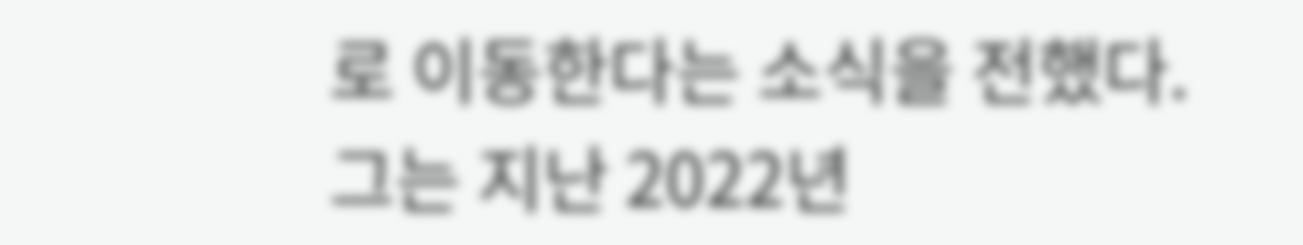로 이동한다는 소식을 전했다. 그는 지난 2022년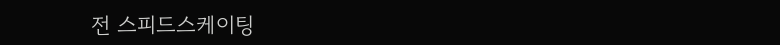전 스피드스케이팅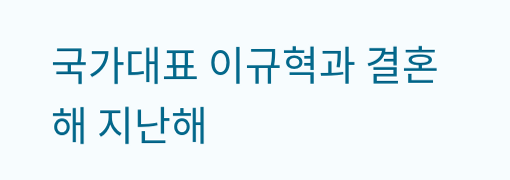국가대표 이규혁과 결혼해 지난해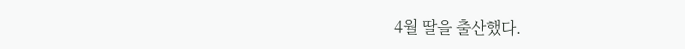4월 딸을 출산했다.